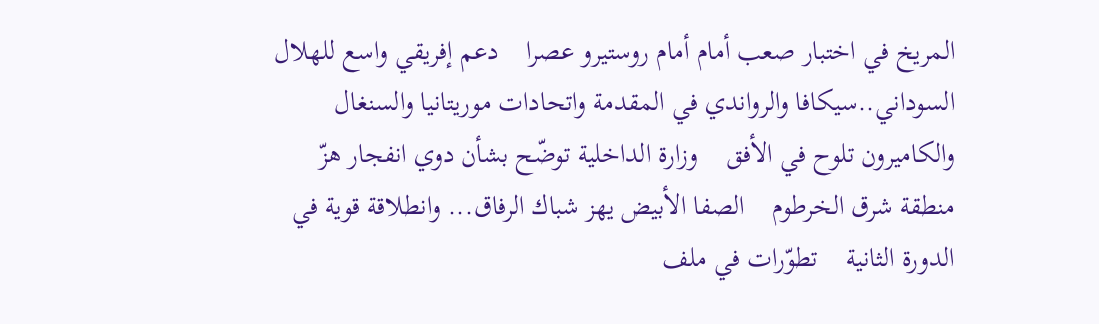المريخ في اختبار صعب أمام أمام روستيرو عصرا    دعم إفريقي واسع للهلال السوداني..سيكافا والرواندي في المقدمة واتحادات موريتانيا والسنغال والكاميرون تلوح في الأفق    وزارة الداخلية توضّح بشأن دوي انفجار هزّ منطقة شرق الخرطوم    الصفا الأبيض يهز شباك الرفاق... وانطلاقة قوية في الدورة الثانية    تطوّرات في ملف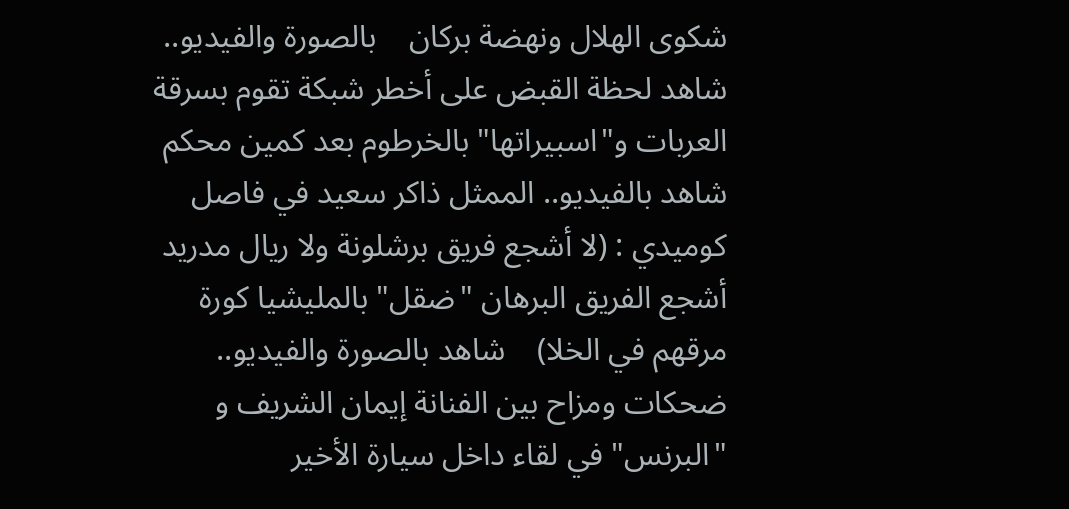شكوى الهلال ونهضة بركان    بالصورة والفيديو.. شاهد لحظة القبض على أخطر شبكة تقوم بسرقة العربات و"اسبيراتها" بالخرطوم بعد كمين محكم    شاهد بالفيديو.. الممثل ذاكر سعيد في فاصل كوميدي : (لا أشجع فريق برشلونة ولا ريال مدريد أشجع الفريق البرهان "ضقل" بالمليشيا كورة مرقهم في الخلا)    شاهد بالصورة والفيديو.. ضحكات ومزاح بين الفنانة إيمان الشريف و "البرنس" في لقاء داخل سيارة الأخير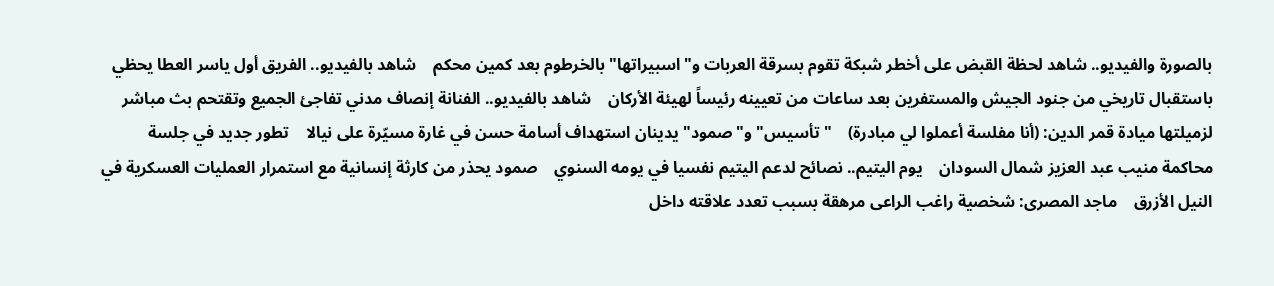بالصورة والفيديو.. شاهد لحظة القبض على أخطر شبكة تقوم بسرقة العربات و"اسبيراتها" بالخرطوم بعد كمين محكم    شاهد بالفيديو.. الفريق أول ياسر العطا يحظي باستقبال تاريخي من جنود الجيش والمستفرين بعد ساعات من تعيينه رئيساً لهيئة الأركان    شاهد بالفيديو.. الفنانة إنصاف مدني تفاجئ الجميع وتقتحم بث مباشر لزميلتها ميادة قمر الدين: (أنا مفلسة أعملوا لي مبادرة)    "تأسيس" و"صمود" يدينان استهداف أسامة حسن في غارة مسيّرة على نيالا    تطور جديد في جلسة محاكمة منيب عبد العزيز شمال السودان    يوم اليتيم.. نصائح لدعم اليتيم نفسيا في يومه السنوي    صمود يحذر من كارثة إنسانية مع استمرار العمليات العسكرية في النيل الأزرق    ماجد المصرى: شخصية راغب الراعى مرهقة بسبب تعدد علاقته داخل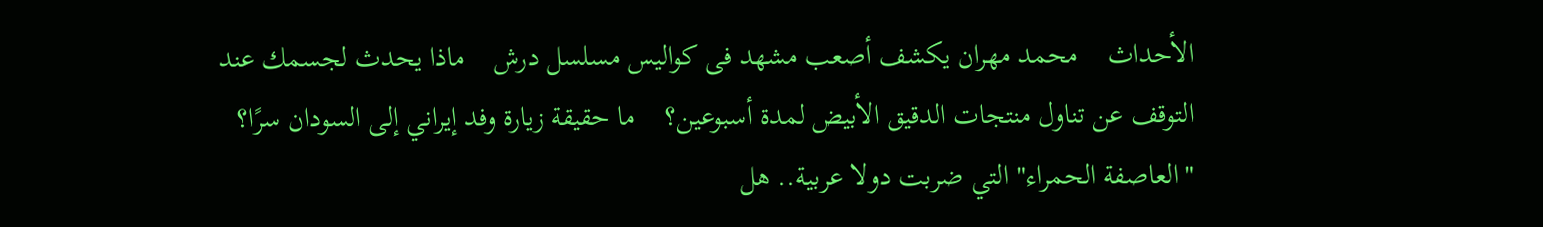الأحداث    محمد مهران يكشف أصعب مشهد فى كواليس مسلسل درش    ماذا يحدث لجسمك عند التوقف عن تناول منتجات الدقيق الأبيض لمدة أسبوعين؟    ما حقيقة زيارة وفد إيراني إلى السودان سرًا؟    "العاصفة الحمراء" التي ضربت دولا عربية.. هل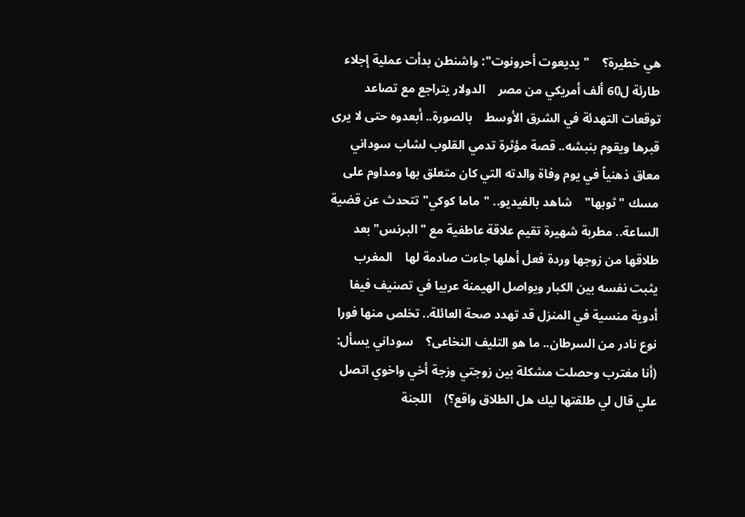هي خطيرة؟    "يديعوت أحرونوت": واشنطن بدأت عملية إجلاء طارئة ل60 ألف أمريكي من مصر    الدولار يتراجع مع تصاعد توقعات التهدئة في الشرق الأوسط    بالصورة.. أبعدوه حتى لا يرى قبرها ويقوم بنبشه.. قصة مؤثرة تدمي القلوب لشاب سوداني معاق ذهنياً في يوم وفاة والدته التي كان متعلق بها ومداوم على مسك "ثوبها"    شاهد بالفيديو.. "ماما كوكي" تتحدث عن قضية الساعة.. مطربة شهيرة تقيم علاقة عاطفية مع "البرنس" بعد طلاقها من زوجها وردة فعل أهلها جاءت صادمة لها    المغرب يثبت نفسه بين الكبار ويواصل الهيمنة عربيا في تصنيف فيفا    أدوية منسية في المنزل قد تهدد صحة العائلة.. تخلص منها فورا    نوع نادر من السرطان.. ما هو التليف النخاعى؟    سوداني يسأل: (أنا مغترب وحصلت مشكلة بين زوجتي وزجة أخي واخوي اتصل علي قال لي طلقتها ليك هل الطلاق واقع؟)    اللجنة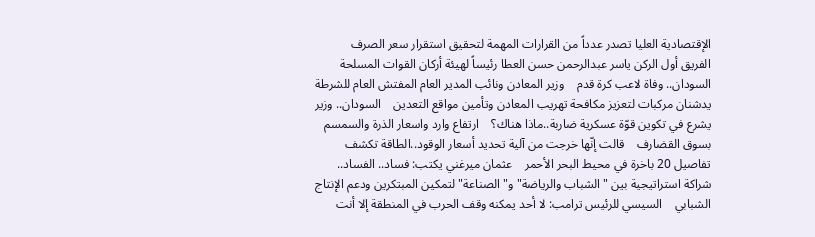الإقتصادية العليا تصدر عدداً من القرارات المهمة لتحقيق استقرار سعر الصرف    الفريق أول الركن ياسر عبدالرحمن حسن العطا رئيساً لهيئة أركان القوات المسلحة    السودان.. وفاة لاعب كرة قدم    وزير المعادن ونائب المدير العام المفتش العام للشرطة يدشنان مركبات لتعزيز مكافحة تهريب المعادن وتأمين مواقع التعدين    السودان.. وزير يشرع في تكوين قوّة عسكرية ضاربة..ماذا هناك؟    ارتفاع وارد واسعار الذرة والسمسم بسوق القضارف    قالت إنّها خرجت من آلية تحديد أسعار الوقود..الطاقة تكشف تفاصيل 20 باخرة في محيط البحر الأحمر    عثمان ميرغني يكتب: فساد.. الفساد..    شراكة استراتيجية بين "الشباب والرياضة" و"الصناعة" لتمكين المبتكرين ودعم الإنتاج الشبابي    السيسي للرئيس ترامب: لا أحد يمكنه وقف الحرب في المنطقة إلا أنت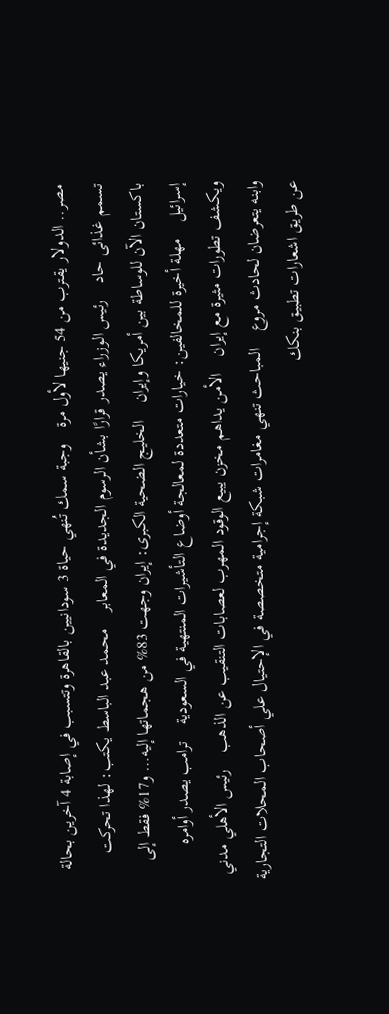مصر.. الدولار يقترب من 54 جنيها لأول مرة    وجبة سمك تُنهي حياة 3 سودانيين بالقاهرة وتتسبب في إصابة 4 آخرين بحالة تسمم غذائى حاد    رئيس الوزراء يصدر قرارًا بشأن الرسوم الجديدة في المعابر    محمد عبد الباسط يكتب: لهذا تحركت باكستان الآن للوساطة بين أمريكا وإيران    الخليج الضحية الكبرى: إيران وجهت 83% من هجماتها إليه… و17% فقط إلى إسرائيل    مهلة أخيرة للمخالفين: خيارات متعددة لمعالجة أوضاع التأشيرات المنتهية في السعودية    ترامب يصدر أوامره ويكشف تطورات مثيرة مع إيران    الأمن يداهم مخزن يبيع الوقود المهرب لعصابات التنقيب عن الذهب    رئيس الأهلي مدني وابنه يتعرضان لحادث مروع    المباحث تنهي مغامرات شبكة إجرامية متخصصة في الإحتيال علي أصحاب المحلات التجارية عن طريق اشعارات تطبيق بنكك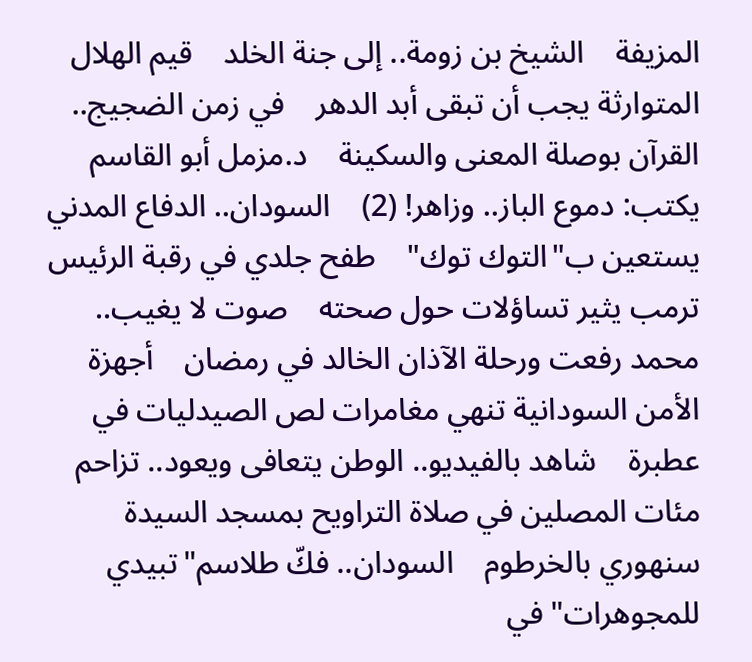المزيفة    الشيخ بن زومة.. إلى جنة الخلد    قيم الهلال المتوارثة يجب أن تبقى أبد الدهر    في زمن الضجيج.. القرآن بوصلة المعنى والسكينة    د.مزمل أبو القاسم يكتب: دموع الباز.. وزاهر! (2)    السودان.. الدفاع المدني يستعين ب"التوك توك"    طفح جلدي في رقبة الرئيس ترمب يثير تساؤلات حول صحته    صوت لا يغيب.. محمد رفعت ورحلة الآذان الخالد في رمضان    أجهزة الأمن السودانية تنهي مغامرات لص الصيدليات في عطبرة    شاهد بالفيديو.. الوطن يتعافى ويعود.. تزاحم مئات المصلين في صلاة التراويح بمسجد السيدة سنهوري بالخرطوم    السودان.. فكّ طلاسم"تبيدي للمجوهرات" في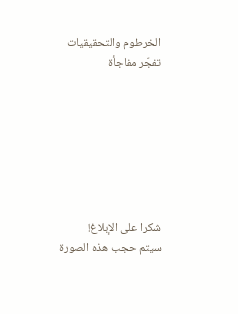الخرطوم والتحقيقيات تفجّر مفاجأة







شكرا على الإبلاغ!
سيتم حجب هذه الصورة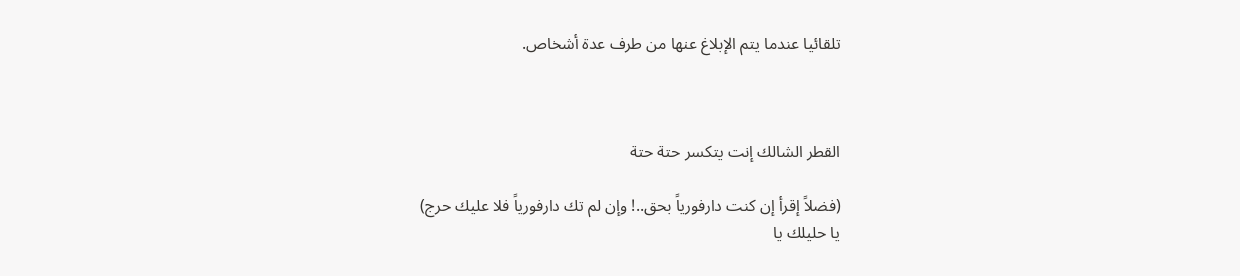تلقائيا عندما يتم الإبلاغ عنها من طرف عدة أشخاص.



القطر الشالك إنت يتكسر حتة حتة

(فضلاً إقرأ إن كنت دارفورياً بحق..! وإن لم تك دارفورياً فلا عليك حرج)
يا حليلك يا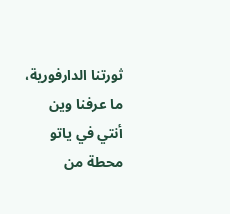ثورتنا الدارفورية، ما عرفنا وين أنتي في ياتو محطة من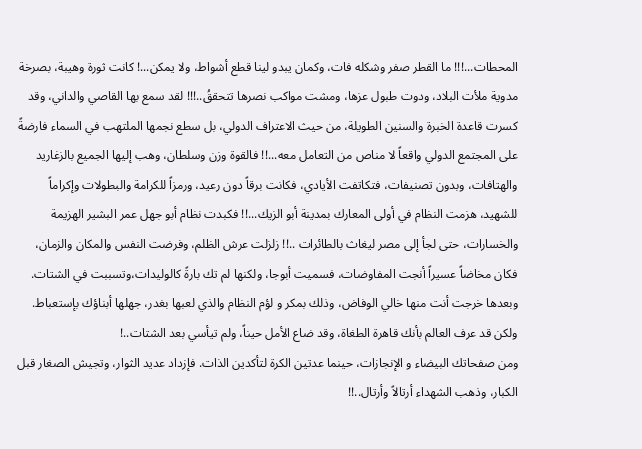المحطات...!!! ما القطر صفر وشكله فات، وكمان يبدو لينا قطع أشواط، ولا يمكن...! كانت ثورة وهيبة، بصرخة مدوية ملأت البلاد، ودوت طبول عزها، ومشت مواكب نصرها تتحققُ..!!! لقد سمع بها القاصي والداني، وقد كسرت قاعدة الخبرة والسنين الطويلة، من حيث الاعتراف الدولي، بل سطع نجمها الملتهب في السماء فارضةً على المجتمع الدولي واقعاً لا مناص من التعامل معه...!! فالقوة وزن وسلطان، وهب إليها الجميع بالزغاريد والهتافات، وبدون تصنيفات، فتكاتفت الأيادي، فكانت برقاً دون رعيد، ورمزاً للكرامة والبطولات وإكراماً للشهيد، هزمت النظام في أولى المعارك بمدينة أبو الزيك...!! فكبدت نظام أبو جهل عمر البشير الهزيمة والخسارات، حتى لجأ إلى مصر ليغاث بالطائرات ..!! زلزلت عرش الظلم، وفرضت النفس والمكان والزمان، فكان مخاضاً عسيراً أنجت المفاوضات، فسميت أبوجا، ولكنها لم تك بارةً كالوليدات،وتسببت في الشتات. وبعدها خرجت أنت منها خالي الوفاض، وذلك بمكر و لؤم النظام والذي لعبها بغدر، جهلها أبناؤك بإستعباط. ولكن قد عرف العالم بأنك قاهرة الطغاة، وقد ضاع الأمل حيناً، ولم تيأسي بعد الشتات..!
ومن صفحاتك البيضاء و الإنجازات، حينما عدتين الكرة لتأكدين الذات. فإزداد عديد الثوار، وتجيش الصغار قبل الكبار، وذهب الشهداء أرتالاً وأرتال..!!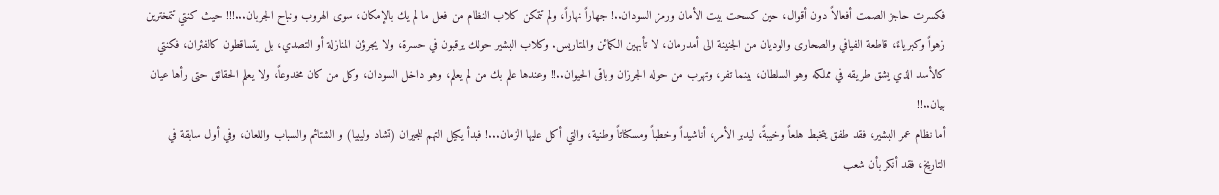فكسرت حاجز الصمت أفعالاً دون أقوال، حين كسحت بيت الأمان ورمز السودان..! جهاراً نهاراً، ولم تتمكن كلاب النظام من فعل ما لم يك بالإمكان، سوى الهروب ونباح الجربان...!!! حيث كنتي تتمخترين زهواً وكبرياءً، قاطعة الفيافي والصحارى والوديان من الجنينة الى أمدرمان، لا تأبهين الكمائن والمتاريس. وكلاب البشير حولك يرقبون في حسرة، ولا يجرؤن المنازلة أو التصدي، بل يتساقطون كالفئران، فكنتي كالأسد الذي يشق طريقه في مملكه وهو السلطان، بينما تفر، وتهرب من حوله الجرزان وباقى الحيوان..!! وعندها علم بك من لم يعلم، وهو داخل السودان، وكل من كان مخدوعاً، ولا يعلم الحقائق حتى رأها عيان بيان..!!
أما نظام عمر البشير، فقد طفق يتخبط هلعاً وخيبةً، ليدبر الأمر، أناشيداً وخطباً ومسكناتاً وطنية، والتي أكل عليها الزمان...! فبدأ يكيل التهم للجيران (تشاد وليبيا) و الشتائم والسباب واللعان، وفي أول سابقة في التاريخ، فقد أنكر بأن شعب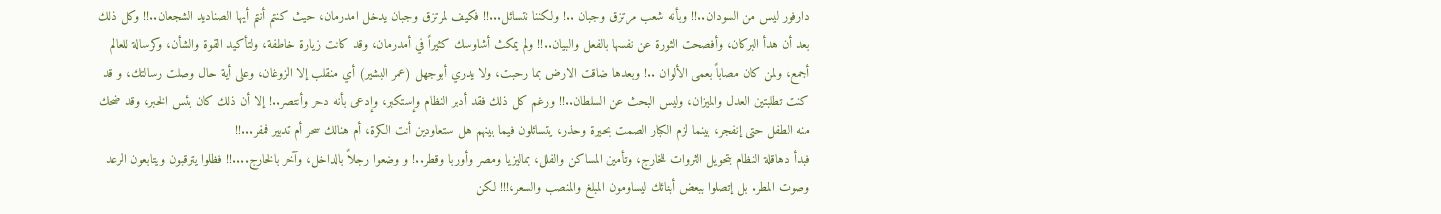دارفور ليس من السودان..!! وبأنه شعب مرتزق وجبان ..! ولكننا نتسائل...!! فكيف لمرتزق وجبان يدخل امدرمان، حيث كنتم أنتم أيها الصناديد الشجعان..!! وكل ذلك بعد أن هدأ البركان، وأفصحت الثورة عن نفسها بالفعل والبيان..!! ولم يمكث أشاوسك كثيراً في أمدرمان، وقد كانت زيارة خاطفة، ولتأكيد القوة والشأن، وكرسالة للعالم أجمع، ولمن كان مصاباً بعمى الألوان ..! وبعدها ضاقت الارض بما رحبت، ولا يدري أبوجهل (عمر البشير) أي منقلب إلا الزوغان، وعلى أية حال وصلت رسالتك، و قد كنت تطلبتين العدل والميزان، وليس البحث عن السلطان..!! ورغم كل ذلك فقد أدبر النظام وإستكبر، وإدعى بأنه دحر وأنتصر..! إلا أن ذلك كان بئس الخبر، وقد ضحك منه الطفل حتى إنفجر، بينما لزم الكبار الصمت بحيرة وحذر، يتسائلون فيما بينهم هل ستعاودين أنت الكرة، أم هنالك سحر أم تدبير فمفر...!!
فبدأ دهاقلة النظام بتحويل الثروات للخارج، وتأمين المساكن والفلل، بماليزيا ومصر وأوربا وقطر..! و وضعوا رجلاً بالداخل، وآخر بالخارج....!! فظلوا يترقبون ويتابعون الرعد وصوت المطر. بل إتصلوا ببعض أبنائك ليساومون المبلغ والمنصب والسعر،!!! لكن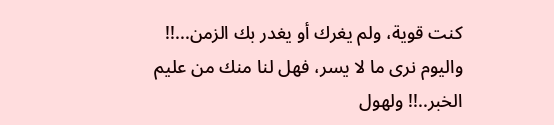كنت قوية، ولم يغرك أو يغدر بك الزمن...!! واليوم نرى ما لا يسر، فهل لنا منك من عليم الخبر..!! ولهول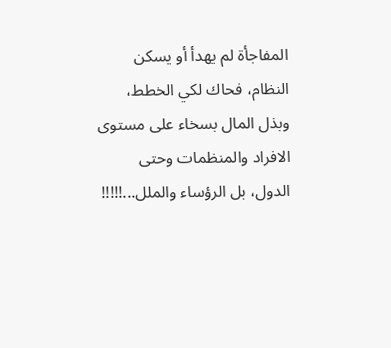المفاجأة لم يهدأ أو يسكن النظام، فحاك لكي الخطط، وبذل المال بسخاء على مستوى الافراد والمنظمات وحتى الدول، بل الرؤساء والملل...!!!!!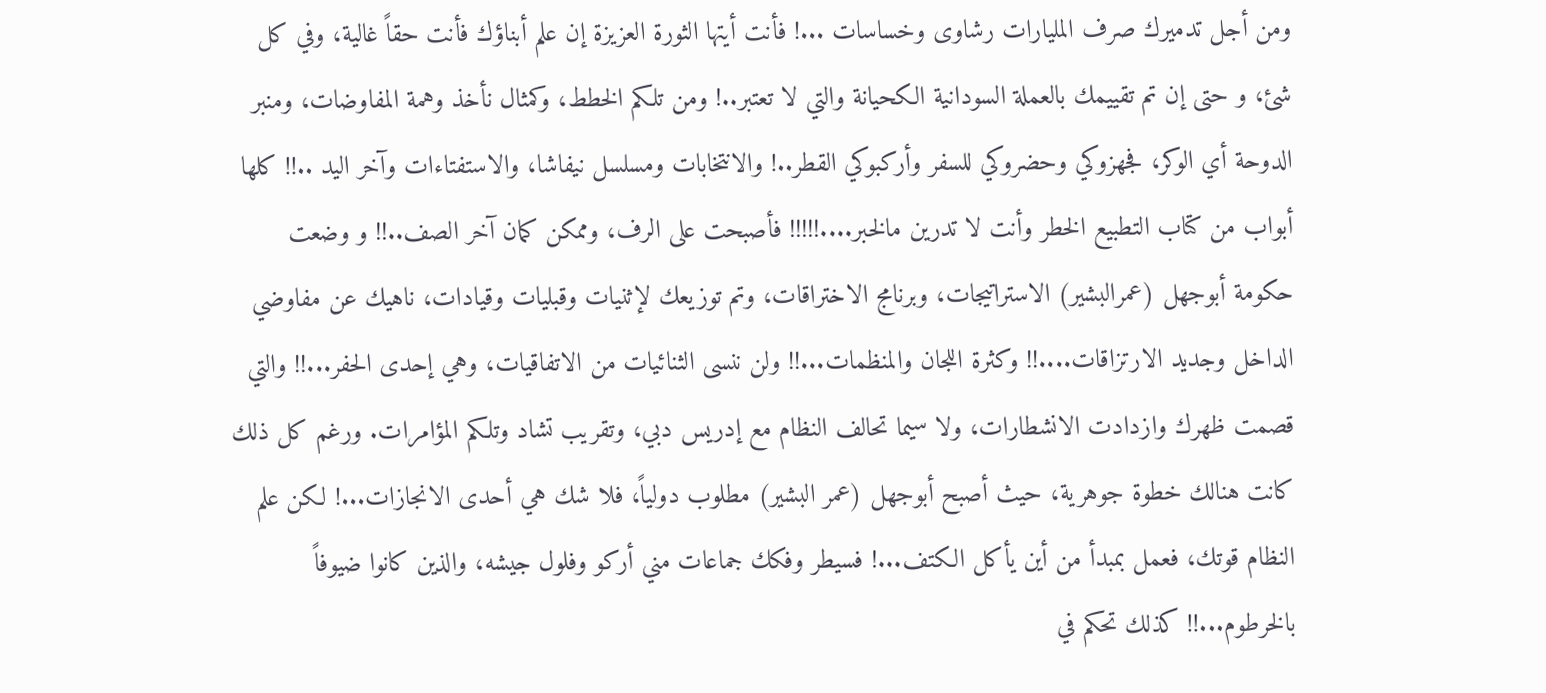ومن أجل تدميرك صرف المليارات رشاوى وخساسات ...! فأنت أيتها الثورة العزيزة إن علم أبناؤك فأنت حقاً غالية، وفي كل شئ، و حتى إن تم تقييمك بالعملة السودانية الكحيانة والتي لا تعتبر..! ومن تلكم الخطط، وكمثال نأخذ وهمة المفاوضات، ومنبر الدوحة أي الوكر، فجهزوكي وحضروكي للسفر وأركبوكي القطر..! والانتخابات ومسلسل نيفاشا، والاستفتاءات وآخر اليد ..!! كلها أبواب من كتاب التطبيع الخطر وأنت لا تدرين مالخبر....!!!!! فأصبحت على الرف، وممكن كمان آخر الصف..!! و وضعت حكومة أبوجهل (عمرالبشير) الاستراتيجات، وبرنامج الاختراقات، وتم توزيعك لإثنيات وقبليات وقيادات، ناهيك عن مفاوضي الداخل وجديد الارتزاقات....!! وكثرة اللجان والمنظمات...!! ولن ننسى الثنائيات من الاتفاقيات، وهي إحدى الحفر...!! والتي قصمت ظهرك وازدادت الانشطارات، ولا سيما تحالف النظام مع إدريس دبي، وتقريب تشاد وتلكم المؤامرات. ورغم كل ذلك كانت هنالك خطوة جوهرية، حيث أصبح أبوجهل (عمر البشير) مطلوب دولياً، فلا شك هي أحدى الانجازات...! لكن علم النظام قوتك، فعمل بمبدأ من أين يأكل الكتف...! فسيطر وفكك جماعات مني أركو وفلول جيشه، والذين كانوا ضيوفاً بالخرطوم...!! كذلك تحكم في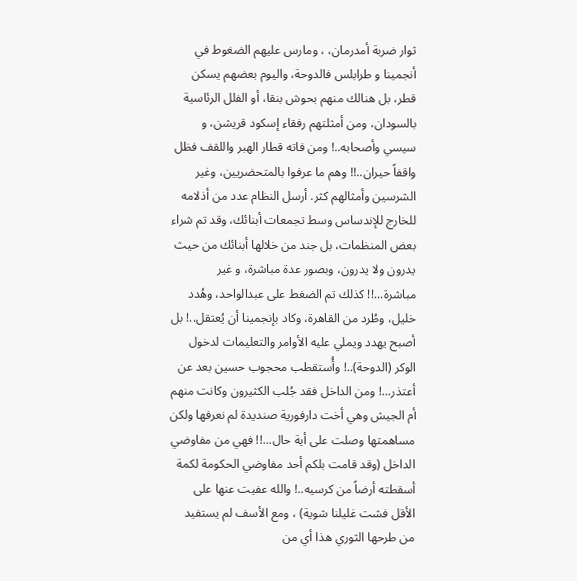ثوار ضربة أمدرمان، ، ومارس عليهم الضغوط في أنجمينا و طرابلس فالدوحة، واليوم بعضهم يسكن قطر، بل هنالك منهم بحوش بنقا، أو الفلل الرئاسية بالسودان، ومن أمثلتهم رفقاء إسكود قريشن، و سيسي وأصحابه..! ومن فاته قطار الهبر واللقف فظل واقفاً حيران..!! وهم ما عرفوا بالمتحضريين، وغير الشرسين وأمثالهم كثر. أرسل النظام عدد من أذلامه للخارج للإندساس وسط تجمعات أبنائك، وقد تم شراء بعض المنظمات، بل جند من خلالها أبنائك من حيث يدرون ولا يدرون، وبصور عدة مباشرة، و غير مباشرة...!! كذلك تم الضغط على عبدالواحد، وهُدد خليل، وطُرد من القاهرة، وكاد بإنجمينا أن يُعتقل..! بل أصبح يهدد ويملي عليه الأوامر والتعليمات لدخول الوكر (الدوحة)..! وأُستقطب محجوب حسين بعد عن أعتذر...! ومن الداخل فقد جُلب الكثيرون وكانت منهم أم الجيش وهي أخت دارفورية صنديدة لم نعرفها ولكن مساهمتها وصلت على أية حال...!! فهي من مفاوضي الداخل (وقد قامت بلكم أحد مفاوضي الحكومة لكمة أسقطته أرضاً من كرسيه..! والله عفيت عنها على الأقل فشت غليلنا شوية) ، ومع الأسف لم يستفيد من طرحها الثوري هذا أي من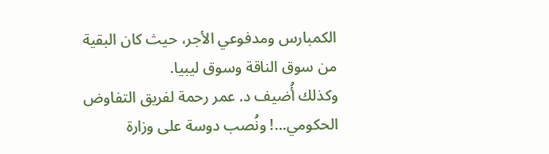الكمبارس ومدفوعي الأجر، حيث كان البقية من سوق الناقة وسوق ليبيا.
وكذلك أُضيف د. عمر رحمة لفريق التفاوض الحكومي...! ونُصب دوسة على وزارة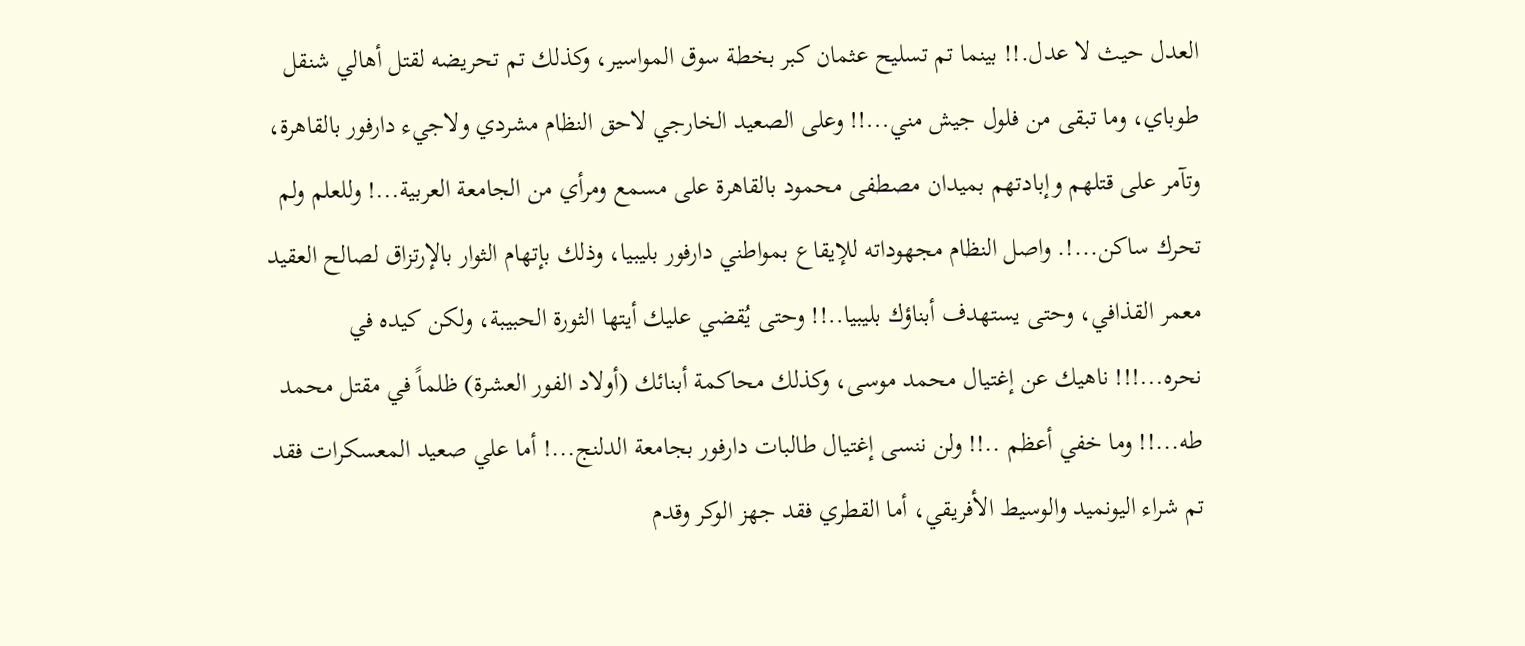العدل حيث لا عدل.!! بينما تم تسليح عثمان كبر بخطة سوق المواسير، وكذلك تم تحريضه لقتل أهالي شنقل طوباي، وما تبقى من فلول جيش مني...!! وعلى الصعيد الخارجي لاحق النظام مشردي ولاجيء دارفور بالقاهرة، وتآمر على قتلهم وإبادتهم بميدان مصطفى محمود بالقاهرة على مسمع ومرأي من الجامعة العربية...! وللعلم ولم تحرك ساكن...!. واصل النظام مجهوداته للإيقاع بمواطني دارفور بليبيا، وذلك بإتهام الثوار بالإرتزاق لصالح العقيد معمر القذافي، وحتى يستهدف أبناؤك بليبيا..!! وحتى يُقضي عليك أيتها الثورة الحبيبة، ولكن كيده في نحره...!!! ناهيك عن إغتيال محمد موسى، وكذلك محاكمة أبنائك (أولاد الفور العشرة) ظلماً في مقتل محمد طه...!! وما خفي أعظم ..!! ولن ننسى إغتيال طالبات دارفور بجامعة الدلنج...! أما علي صعيد المعسكرات فقد تم شراء اليونميد والوسيط الأفريقي، أما القطري فقد جهز الوكر وقدم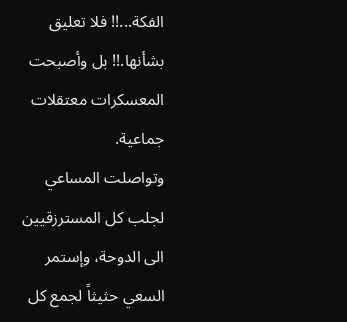الفكة...!! فلا تعليق بشأنها.!! بل وأصبحت المعسكرات معتقلات جماعية.
وتواصلت المساعي لجلب كل المسترزقيين الى الدوحة، وإستمر السعي حثيثاً لجمع كل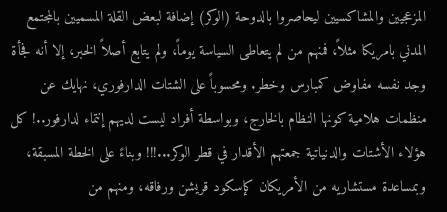المزعجيين والمشاكسيين ليحاصروا بالدوحة (الوكر) إضافة لبعض القلة المسميين بالمجتمع المدني بامريكا مثلاً، فمنهم من لم يتعاطى السياسة يوماً، ولم يتابع أصلاً الخبر، إلا أنه فجأة وجد نفسه مفاوض كمبارس وخطر. ومحسوباً على الشتات الدارفوري، نهايك عن منظمات هلامية كونها النظام بالخارج، وبواسطة أفراد ليست لديهم إنتماء لدارفور..! كل هؤلاء الأشتات والدنياتية جمعتهم الأقدار في قطر الوكر...!!! وبناءً على الخطة المسبقة، وبمساعدة مستشاريه من الأمريكان كإسكود قريشن ورفاقه، ومنهم من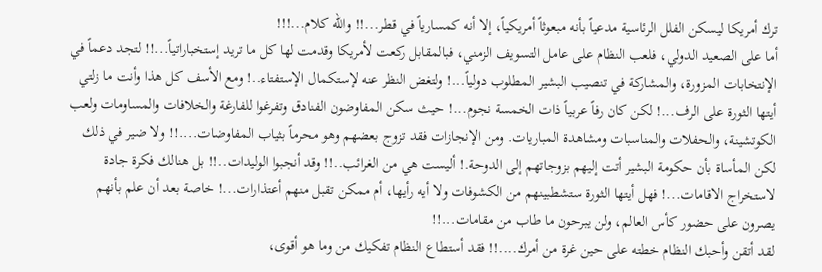ترك أمريكا ليسكن الفلل الرئاسية مدعياً بأنه مبعوثاً أمريكياً، إلا أنه كمسارياً في قطر...!! والله كلام...!!!
أما على الصعيد الدولي، فلعب النظام على عامل التسويف الزمني، فبالمقابل ركعت لأمريكا وقدمت لها كل ما تريد إستخباراتياً...!! لتجد دعماً في الإنتخابات المزورة، والمشاركة في تنصيب البشير المطلوب دولياً...! ولتغض النظر عنه لإستكمال الإستفتاء..! ومع الأسف كل هذا وأنت ما زلتي أيتها الثورة على الرف...! لكن كان رفاً عربياً ذات الخمسة نجوم...! حيث سكن المفاوضون الفنادق وتفرغوا للفارغة والخلافات والمساومات ولعب الكوتشينة، والحفلات والمناسبات ومشاهدة المباريات. ومن الإنجازات فقد تزوج بعضهم وهو محرماً بثياب المفاوضات....!! ولا ضير في ذلك لكن المأساة بأن حكومة البشير أتت إليهم بزوجاتهم إلى الدوحة.! أليست هي من الغرائب..!! وقد أنجبوا الوليدات..!! بل هنالك فكرة جادة لاستخراج الاقامات...! فهل أيتها الثورة ستشطبينهم من الكشوفات ولا أيه رأيها، أم ممكن تقبل منهم أعتذارات...! خاصة بعد أن علم بأنهم يصرون على حضور كأس العالم، ولن يبرحون ما طاب من مقامات...!!
لقد أتقن وأحبك النظام خطته على حين غرة من أمرك....!! فقد أستطاع النظام تفكيك من وما هو أقوى،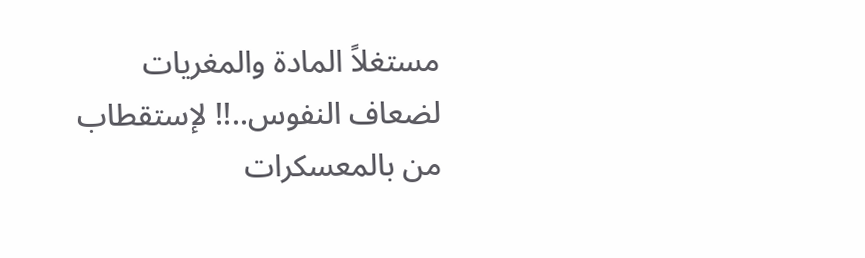مستغلاً المادة والمغريات لضعاف النفوس..!! لإستقطاب من بالمعسكرات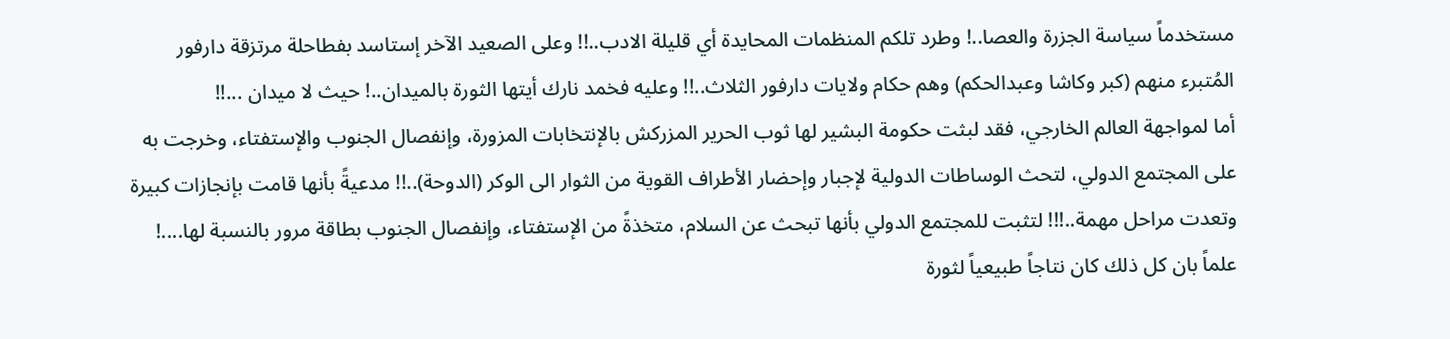مستخدماً سياسة الجزرة والعصا..! وطرد تلكم المنظمات المحايدة أي قليلة الادب..!! وعلى الصعيد الآخر إستاسد بفطاحلة مرتزقة دارفور المُتبرء منهم (كبر وكاشا وعبدالحكم) وهم حكام ولايات دارفور الثلاث..!! وعليه فخمد نارك أيتها الثورة بالميدان..! حيث لا ميدان ...!!
أما لمواجهة العالم الخارجي، فقد لبثت حكومة البشير لها ثوب الحرير المزركش بالإنتخابات المزورة، وإنفصال الجنوب والإستفتاء، وخرجت به على المجتمع الدولي، لتحث الوساطات الدولية لإجبار وإحضار الأطراف القوية من الثوار الى الوكر (الدوحة)..!! مدعيةً بأنها قامت بإنجازات كبيرة وتعدت مراحل مهمة..!!! لتثبت للمجتمع الدولي بأنها تبحث عن السلام، متخذةً من الإستفتاء، وإنفصال الجنوب بطاقة مرور بالنسبة لها....! علماً بان كل ذلك كان نتاجاً طبيعياً لثورة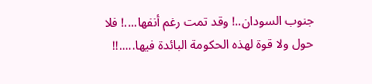جنوب السودان..! وقد تمت رغم أنفها....! فلا حول ولا قوة لهذه الحكومة البائدة فيها.....!!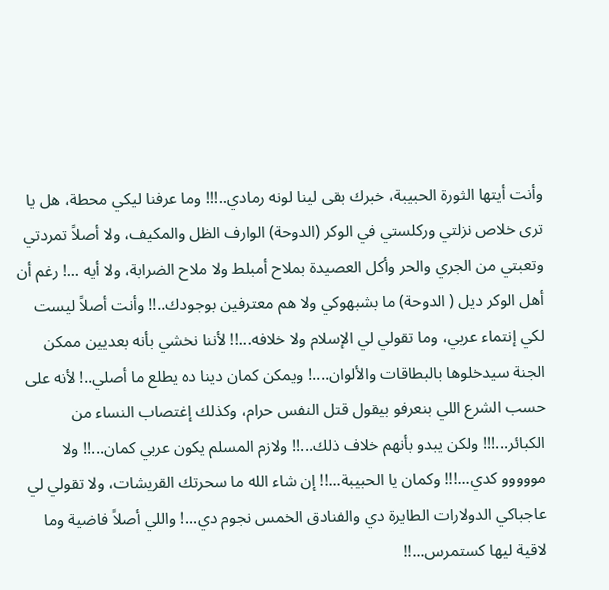وأنت أيتها الثورة الحبيبة، خبرك بقى لينا لونه رمادي..!!! وما عرفنا ليكي محطة، هل يا ترى خلاص نزلتي وركلستي في الوكر (الدوحة) الوارف الظل والمكيف، ولا أصلاً تمردتي وتعبتي من الجري والحر وأكل العصيدة بملاح أمبلط ولا ملاح الضرابة، ولا أيه ...! رغم أن أهل الوكر ديل ( الدوحة) ما بشبهوكي ولا هم معترفين بوجودك..!! وأنت أصلاً ليست لكي إنتماء عربي، وما تقولي لي الإسلام ولا خلافه...!! لأننا نخشي بأنه بعديين ممكن الجنة سيدخلوها بالبطاقات والألوان....! ويمكن كمان دينا ده يطلع ما أصلي..! لأنه على حسب الشرع اللي بنعرفو بيقول قتل النفس حرام، وكذلك إغتصاب النساء من الكبائر...!!! ولكن يبدو بأنهم خلاف ذلك...!! ولازم المسلم يكون عربي كمان...!! ولا مووووو كدي...!!! وكمان يا الحبيبة...!! إن شاء الله ما سحرتك القريشات، ولا تقولي لي عاجباكي الدولارات الطايرة دي والفنادق الخمس نجوم دي...! واللي أصلاً فاضية وما لاقية ليها كستمرس...!!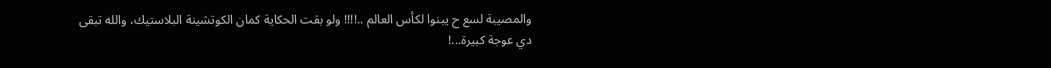والمصيبة لسع ح يبنوا لكأس العالم ..!!!! ولو بقت الحكاية كمان الكوتشينة البلاستيك، والله تبقى دي عوجة كبيرة...!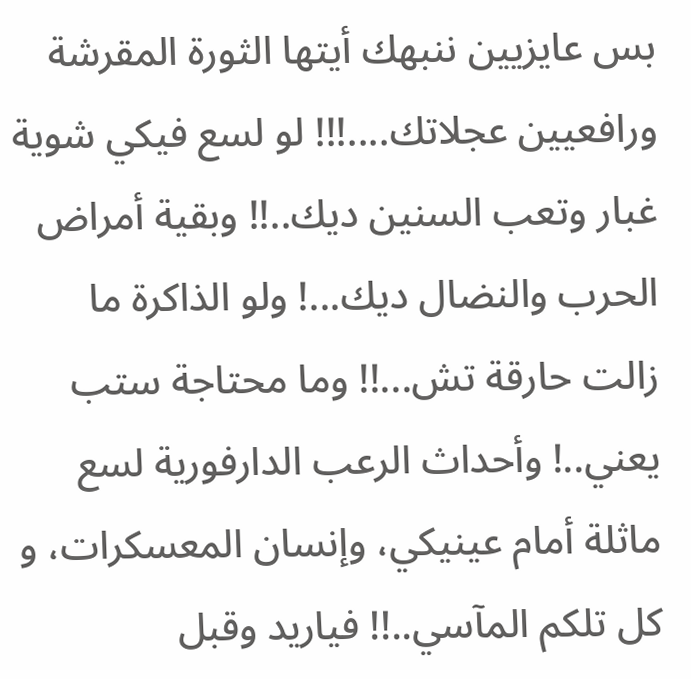بس عايزيين ننبهك أيتها الثورة المقرشة ورافعيين عجلاتك....!!! لو لسع فيكي شوية غبار وتعب السنين ديك..!! وبقية أمراض الحرب والنضال ديك...! ولو الذاكرة ما زالت حارقة تش...!! وما محتاجة ستب يعني..! وأحداث الرعب الدارفورية لسع ماثلة أمام عينيكي، وإنسان المعسكرات، و كل تلكم المآسي..!! فياريد وقبل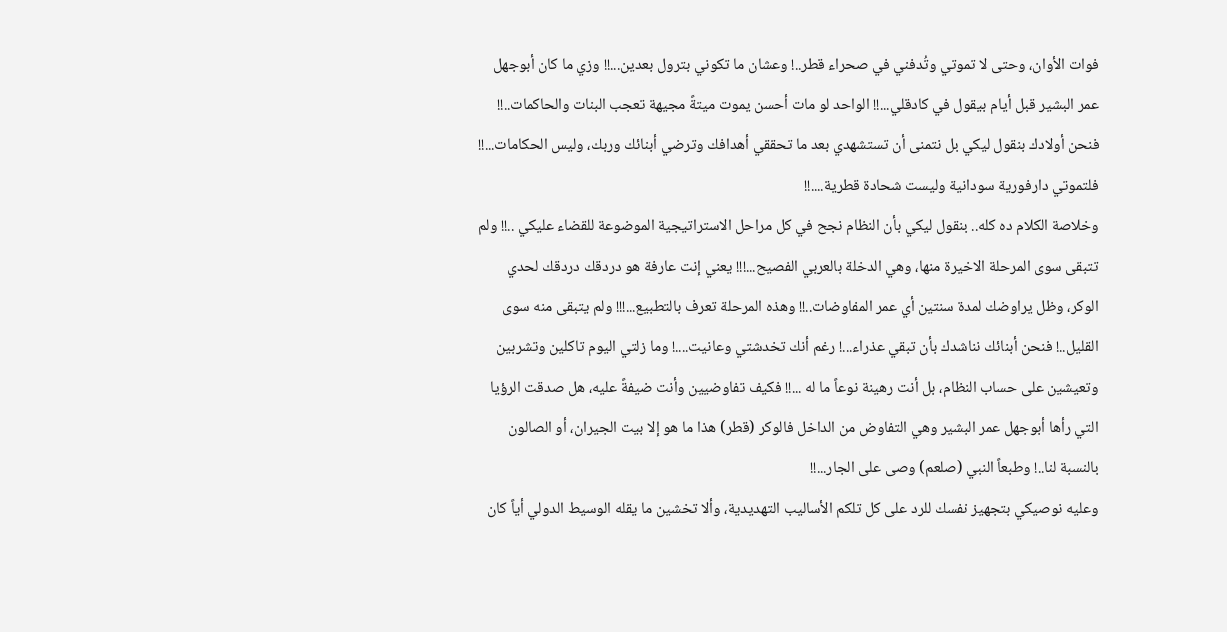فوات الأوان، وحتى لا تموتي وتُدفني في صحراء قطر..! وعشان ما تكوني بترول بعدين...!! وزي ما كان أبوجهل عمر البشير قبل أيام بيقول في كادقلي...!! الواحد لو مات أحسن يموت ميتةً مجيهة تعجب البنات والحاكمات..!! فنحن أولادك بنقول ليكي بل نتمنى أن تستشهدي بعد ما تحققي أهدافك وترضي أبنائك وربك، وليس الحكامات...!! فلتموتي دارفورية سودانية وليست شحادة قطرية....!!
وخلاصة الكلام ده كله.. بنقول ليكي بأن النظام نجح في كل مراحل الاستراتيجية الموضوعة للقضاء عليكي ..!! ولم تتبقى سوى المرحلة الاخيرة منها، وهي الدخلة بالعربي الفصيح...!!! يعني إنت عارفة هو دردقك دردقك لحدي الوكر، وظل يراوضك لمدة سنتين أي عمر المفاوضات..!! وهذه المرحلة تعرف بالتطبيع...!!! ولم يتبقى منه سوى القليل..! فنحن أبنائك نناشدك بأن تبقي عذراء...! رغم أنك تخدشتي وعانيت....! وما زلتي اليوم تاكلين وتشربين وتعيشين على حساب النظام، بل أنت رهينة نوعاً ما له ...!! فكيف تفاوضيين وأنت ضيفةً عليه، هل صدقت الرؤيا التي رأها أبوجهل عمر البشير وهي التفاوض من الداخل فالوكر (قطر) هذا ما هو إلا بيت الجيران، أو الصالون بالنسبة لنا..! وطبعاً النبي (صلعم) وصى على الجار...!!
وعليه نوصيكي بتجهيز نفسك للرد على كل تلكم الأساليب التهديدية، وألا تخشين ما يقله الوسيط الدولي أياً كان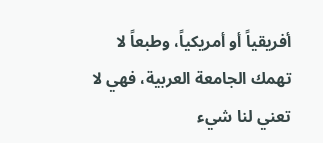أفريقياً أو أمريكياً، وطبعاً لا تهمك الجامعة العربية، فهي لا تعني لنا شيء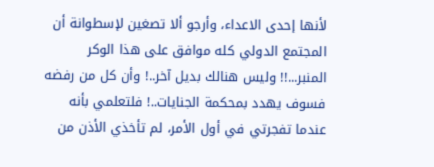لأنها إحدى الاعداء، وأرجو ألا تصغين لإسطوانة أن المجتمع الدولي كله موافق على هذا الوكر المنبر...!! وليس هنالك بديل آخر..! وأن كل من رفضه فسوف يهدد بمحكمة الجنايات..! فلتعلمي بأنه عندما تفجرتي في أول الأمر، لم تأخذي الأذن من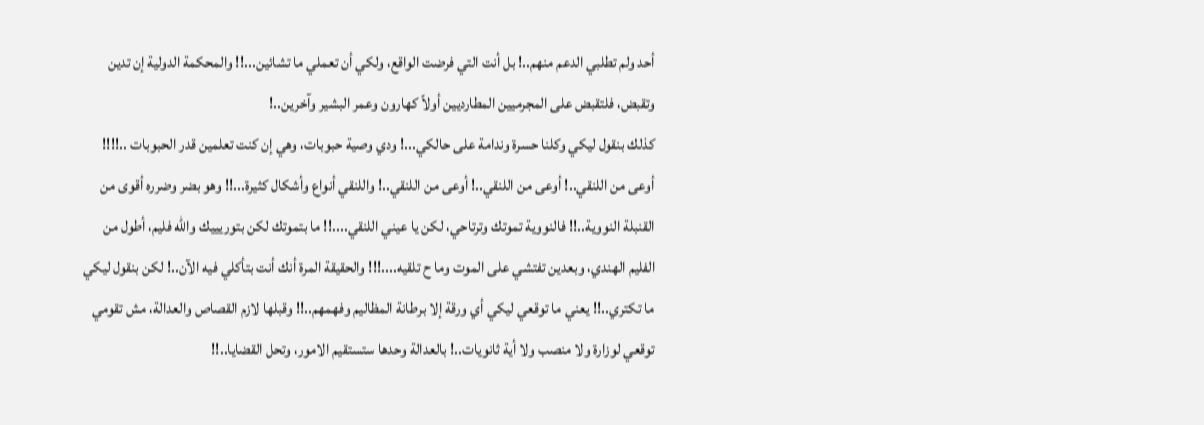أحد ولم تطلبي الدعم منهم..! بل أنت التي فرضت الواقع، ولكي أن تعملي ما تشائين...!! والمحكمة الدولية إن تدين وتقبض، فلتقبض على المجرميين المطارديين أولاً كهارون وعمر البشير وآخرين..!
كذلك بنقول ليكي وكلنا حسرة وندامة على حالكي...! ودي وصية حبوبات، وهي إن كنت تعلمين قدر الحبوبات ..!!!! أوعى من اللنقي..! أوعى من اللنقي..! أوعى من اللنقي..! واللنقي أنواع وأشكال كثيرة...!! وهو بضر وضرره أقوى من القنبلة النووية..!! فالنووية تموتك وترتاحي، لكن يا عيني اللنقي....!! ما بتموتك لكن بتوريييك والله فليم، أطول من الفليم الهندي، وبعدين تفتشي على الموت وما ح تلقيه....!!! والحقيقة المرة أنك أنت بتأكلي فيه الآن..! لكن بنقول ليكي ما تكتري..!! يعني ما توقعي ليكي أي ورقة إلا برطانة المظاليم وفهمهم..!! وقبلها لازم القصاص والعدالة، مش تقومي توقعي لوزارة ولا منصب ولا أية ثانويات..! بالعدالة وحدها ستستقيم الامور، وتحل القضايا..!!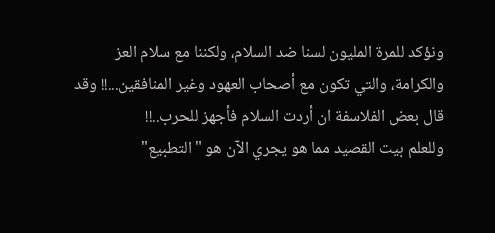ونؤكد للمرة المليون لسنا ضد السلام، ولكننا مع سلام العز والكرامة، والتي تكون مع أصحاب العهود وغير المنافقين...!! وقد قال بعض الفلاسفة ان أردت السلام فأجهز للحرب..!!
وللعلم بيت القصيد مما هو يجري الآن هو "التطبيع"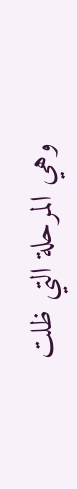وهي المرحلة التي ظلت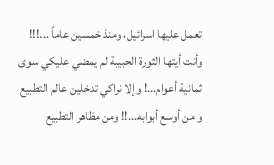تعمل عليها اسرائيل، ومنذ خمسين عاماً ...!!! وأنت أيتها الثورة الحبيبة لم يمضي عليكي سوى ثمانية أعوام...! وإلا نراكي تدخلين عالم التطبيع و من أوسع أبوابه...!! ومن مظاهر التطبيع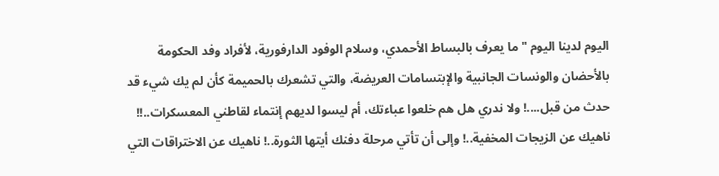اليوم لدينا اليوم " ما يعرف بالبساط الأحمدي، وسلام الوفود الدارفورية، لأفراد وفد الحكومة بالأحضان والونسات الجانبية والإبتسامات العريضة، والتي تشعرك بالحميمة كأن لم يك شيء قد حدث من قبل....! ولا ندري هل هم خلعوا عباءتك، أم ليسوا لديهم إنتماء لقاطني المعسكرات..!! ناهيك عن الزيجات المخفية..! وإلى أن تأتي مرحلة دفنك أيتها الثورة..! ناهيك عن الاختراقات التي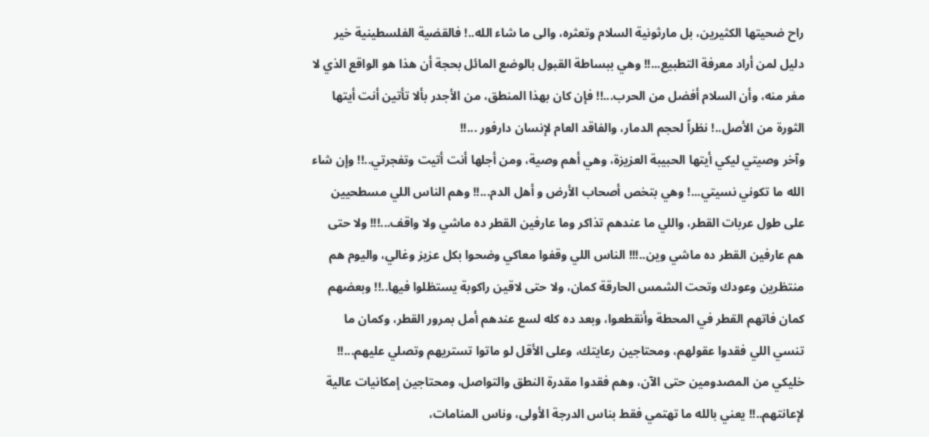راح ضحيتها الكثيرين، بل مارثونية السلام وتعثره، والى ما شاء الله..! فالقضية الفلسطينية خير دليل لمن أراد معرفة التطبيع...!! وهي ببساطة القبول بالوضع المائل بحجة أن هذا هو الواقع الذي لا مفر منه، وأن السلام أفضل من الحرب...!! فإن كان بهذا المنطق، من الأجدر بألا تأتين أنت أيتها الثورة من الأصل..! نظراً لحجم الدمار، والفاقد العام لإنسان دارفور ...!!
وآخر وصيتي ليكي أيتها الحبيبة العزيزة، وهي أهم وصية، ومن أجلها أنت أتيت وتفجرتي..!! وإن شاء الله ما تكوني نسيتي...! وهي بتخص أصحاب الأرض و أهل الدم...!! وهم الناس اللي مسطحيين على طول عربات القطر، واللي ما عندهم تذاكر وما عارفين القطر ده ماشي ولا واقف...!!! ولا حتى هم عارفين القطر ده ماشي وين..!!! الناس اللي وقفوا معاكي وضحوا بكل عزيز وغالي، واليوم هم منتظرين وعودك وتحت الشمس الحارقة كمان، ولا حتى لاقين راكوبة يستظلوا فيها..!! وبعضهم كمان فاتهم القطر في المحطة وأنقطعوا، وبعد ده كله لسع عندهم أمل بمرور القطر، وكمان ما تنسي اللي فقدوا عقولهم، ومحتاجين رعايتك، وعلى الأقل لو ماتوا تستريهم وتصلي عليهم...!! خليكي من المصدومين حتى الآن، وهم فقدوا مقدرة النطق والتواصل، ومحتاجين إمكانيات عالية لإعانتهم..!! يعني بالله ما تهتمي فقط بناس الدرجة الأولى، وناس المنامات،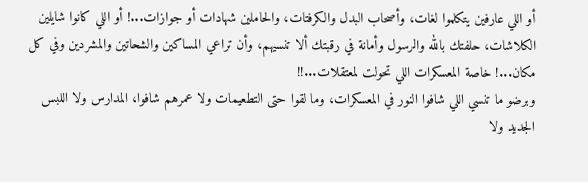أو اللي عارفين يتكلموا لغات، وأصحاب البدل والكرفتات، والحاملين شهادات أو جوازات...! أو اللي كانوا شايلين الكلاشات، حلفتك بالله والرسول وأمانة في رقبتك ألا تنسيهم، وأن تراعي المساكين والشحاتين والمشردين وفي كل مكان...! خاصة المعسكرات اللي تحولت لمعتقلات...!!
وبرضو ما تنسي اللي شافوا النور في المعسكرات، وما لقوا حتى التطعيمات ولا عمرهم شافوا، المدارس ولا اللبس الجديد ولا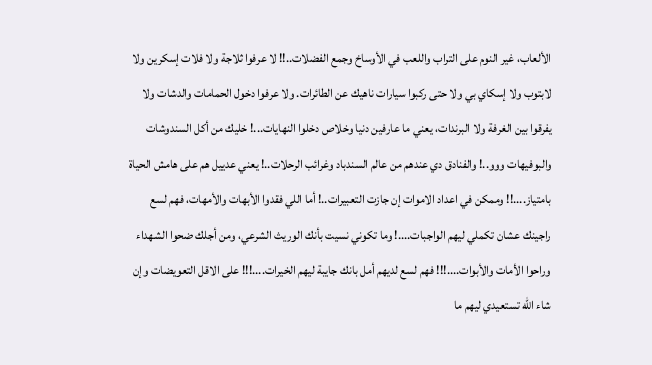الألعاب، غير النوم على التراب واللعب في الأوساخ وجمع الفضلات..!! لا عرفوا ثلاجة ولا فلات إسكرين ولا لابتوب ولا إسكاي بي ولا حتى ركبوا سيارات ناهيك عن الطائرات. ولا عرفوا دخول الحمامات والدشات ولا يفرقوا بين الغرفة ولا البرندات، يعني ما عارفين دنيا وخلاص دخلوا النهايات...! خليك من أكل السندوشات والبوفيهات ووو..! والفنادق دي عندهم من عالم السندباد وغرائب الرحلات..! يعني عدييل هم على هامش الحياة بامتياز....!! وممكن في اعداد الاموات إن جازت التعبيرات..! أما اللي فقدوا الأبهات والأمهات، فهم لسع راجينك عشان تكملي ليهم الواجبات....! وما تكوني نسيت بأنك الوريث الشرعي، ومن أجلك ضحوا الشهداء وراحوا الأمات والأبوات....!!! فهم لسع لديهم أمل بانك جايبة ليهم الخيرات....!!! على الاقل التعويضات وإن شاء الله تستعيدي ليهم ما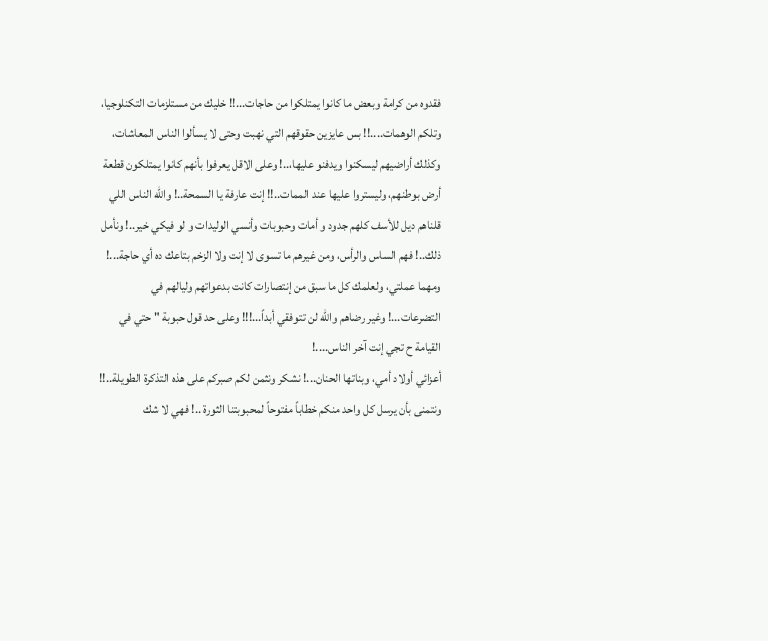فقدوه من كرامة وبعض ما كانوا يمتلكوا من حاجات...!! خليك من مستلزمات التكنلوجيا، وتلكم الوهمات....!! بس عايزين حقوقهم التي نهبت وحتى لا يسألوا الناس المعاشات، وكذلك أراضيهم ليسكنوا ويدفنو عليها،..! وعلى الاقل يعرفوا بأنهم كانوا يمتلكون قطعة أرض بوطنهم، وليستروا عليها عند الممات..!! إنت عارفة يا السمحة..! والله الناس اللي قلناهم ديل للأسف كلهم جدود و أمات وحبوبات وأنسي الوليدات و لو فيكي خير..! ونأمل ذلك..! فهم الساس والرأس، ومن غيرهم ما تسوى لا إنت ولا الزخم بتاعك ده أي حاجة...! ومهما عملتي، ولعلمك كل ما سبق من إنتصارات كانت بدعواتهم وليالهم في التضرعات...! وغير رضاهم والله لن تتوفقي أبداً...!!! وعلى حد قول حبوبة " حتي في القيامة ح تجي إنت آخر الناس....!
أعزائي أولاد أمي، وبناتها الحنان...! نشكر ونثمن لكم صبركم على هذه التذكرة الطويلة..!! ونتمنى بأن يرسل كل واحد منكم خطاباً مفتوحاً لمحبوبتنا الثورة ..! فهي لا شك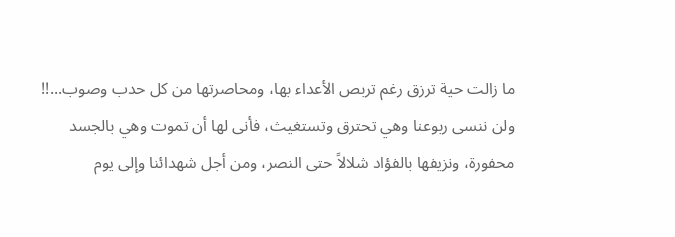ما زالت حية ترزق رغم تربص الأعداء بها، ومحاصرتها من كل حدب وصوب...!! ولن ننسى ربوعنا وهي تحترق وتستغيث، فأنى لها أن تموت وهي بالجسد محفورة، ونزيفها بالفؤاد شلالاً حتى النصر، ومن أجل شهدائنا وإلى يوم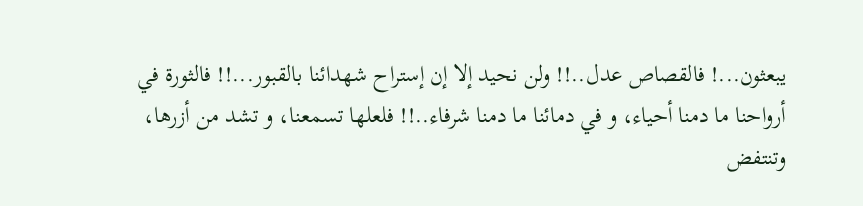يبعثون...! فالقصاص عدل..!! ولن نحيد إلا إن إستراح شهدائنا بالقبور...!! فالثورة في أرواحنا ما دمنا أحياء، و في دمائنا ما دمنا شرفاء..!! فلعلها تسمعنا، و تشد من أزرها، وتنتفض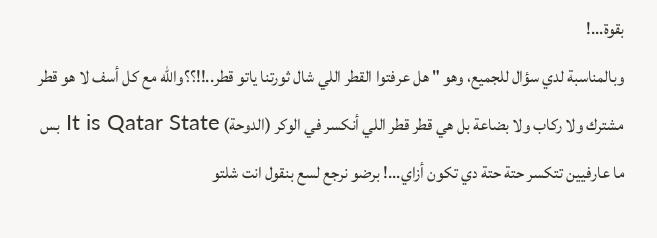بقوة...!
وبالمناسبة لدي سؤال للجميع، وهو " هل عرفتوا القطر اللي شال ثورتنا ياتو قطر..!!؟؟والله مع كل أسف لا هو قطر مشترك ولا ركاب ولا بضاعة بل هي قطر قطر اللي أنكسر في الوكر (الدوحة) It is Qatar State بس ما عارفيين تتكسر حتة حتة دي تكون أزاي...! برضو نرجع لسع بنقول انت شلتو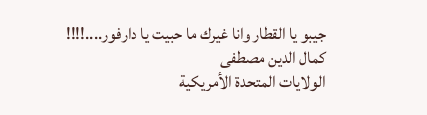جيبو يا القطار وانا غيرك ما حبيت يا دارفور....!!!!
كمال الدين مصطفى
الولايات المتحدة الأمريكية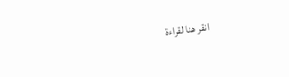انقر هنا لقراءة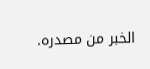الخبر من مصدره.